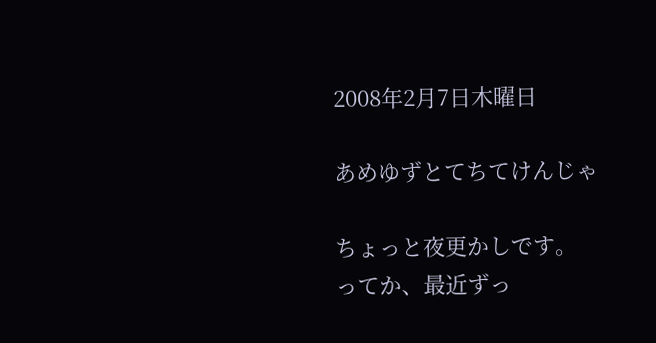2008年2月7日木曜日

あめゆずとてちてけんじゃ

ちょっと夜更かしです。
ってか、最近ずっ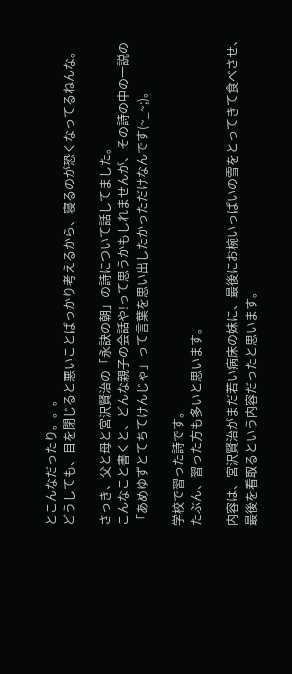とこんなだったり。。。
どうしても、目を閉じると悪いことばっかり考えるから、寝るのが恐くなってるねんな。

さっき、父と母と宮沢賢治の「永訣の朝」の詩について話してました。
こんなこと書くと、どんな親子の会話や!って思うかもしれませんが、その詩の中の一説の「あめゆずとてちてけんじゃ」って言葉を思い出したかっただけなんです(~_~;)。

学校で習った詩です。
たぶん、習った方も多いと思います。

内容は、宮沢賢治がまだ若い病床の妹に、最後にお椀いっぱいの雪をとってきて食べさせ、最後を看取るという内容だったと思います。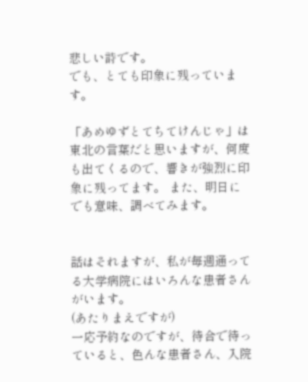悲しい詩です。
でも、とても印象に残っています。

「あめゆずとてちてけんじゃ」は東北の言葉だと思いますが、何度も出てくるので、響きが強烈に印象に残ってます。 また、明日にでも意味、調べてみます。


話はそれますが、私が毎週通ってる大学病院にはいろんな患者さんがいます。
(あたりまえですが)
一応予約なのですが、待合で待っていると、色んな患者さん、入院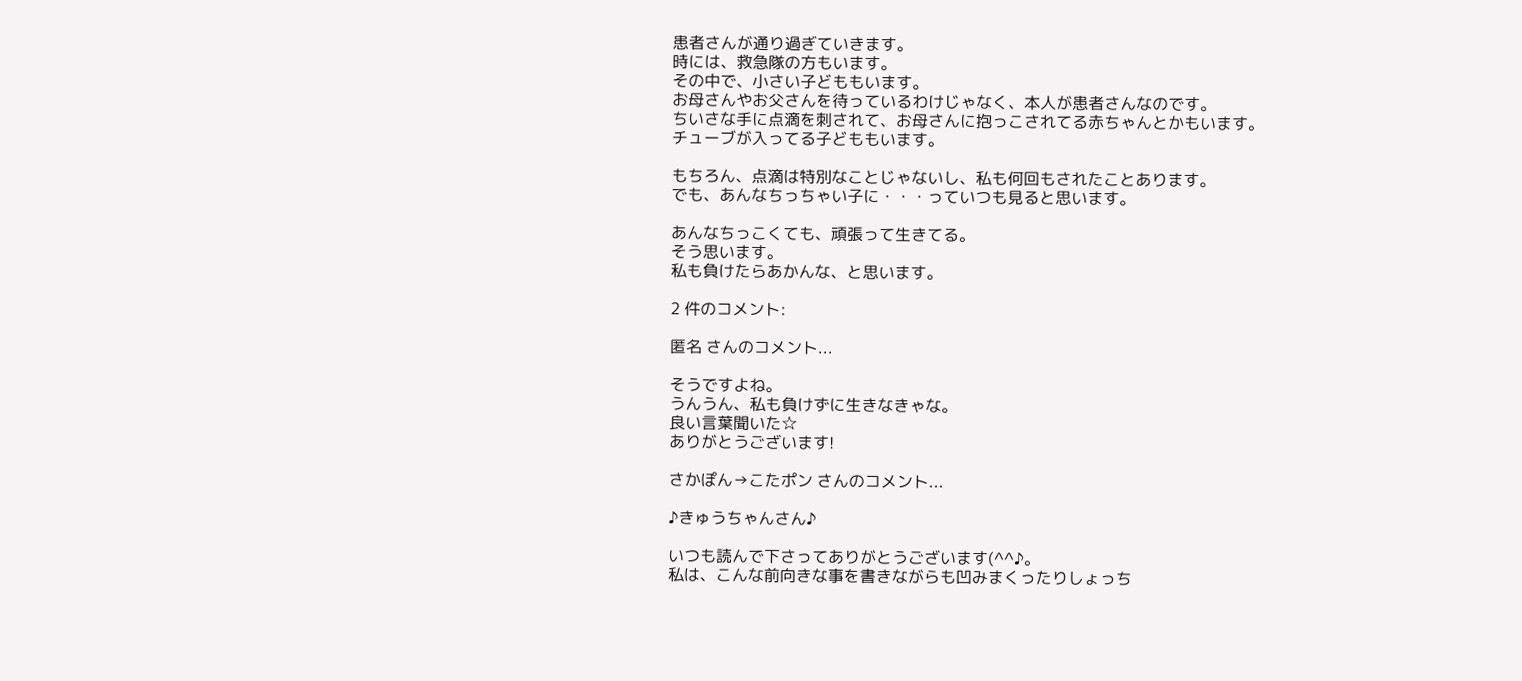患者さんが通り過ぎていきます。
時には、救急隊の方もいます。
その中で、小さい子どももいます。
お母さんやお父さんを待っているわけじゃなく、本人が患者さんなのです。
ちいさな手に点滴を刺されて、お母さんに抱っこされてる赤ちゃんとかもいます。
チューブが入ってる子どももいます。

もちろん、点滴は特別なことじゃないし、私も何回もされたことあります。
でも、あんなちっちゃい子に・・・っていつも見ると思います。

あんなちっこくても、頑張って生きてる。
そう思います。
私も負けたらあかんな、と思います。

2 件のコメント:

匿名 さんのコメント...

そうですよね。
うんうん、私も負けずに生きなきゃな。
良い言葉聞いた☆
ありがとうございます!

さかぽん→こたポン さんのコメント...

♪きゅうちゃんさん♪

いつも読んで下さってありがとうございます(^^♪。
私は、こんな前向きな事を書きながらも凹みまくったりしょっち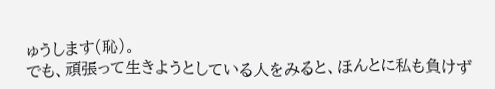ゅうします(恥)。
でも、頑張って生きようとしている人をみると、ほんとに私も負けず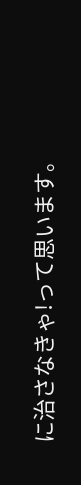に治さなきゃ!って思います。